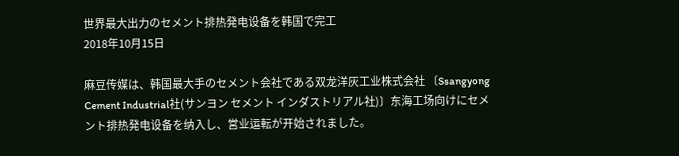世界最大出力のセメント排热発电设备を韩国で完工
2018年10月15日

麻豆传媒は、韩国最大手のセメント会社である双龙洋灰工业株式会社 〔Ssangyong Cement Industrial社(サンヨン セメント インダストリアル社)〕东海工场向けにセメント排热発电设备を纳入し、営业运転が开始されました。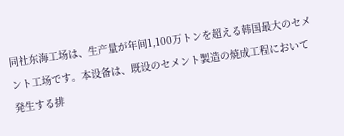同社东海工场は、生产量が年间1,100万トンを超える韩国最大のセメント工场です。本设备は、既设のセメント製造の焼成工程において発生する排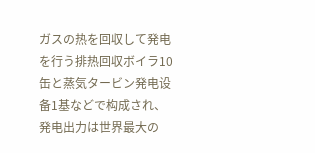ガスの热を回収して発电を行う排热回収ボイラ10缶と蒸気タービン発电设备1基などで构成され、発电出力は世界最大の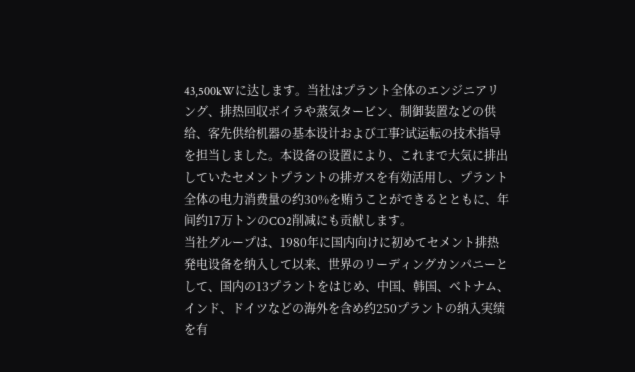43,500kWに达します。当社はプラント全体のエンジニアリング、排热回収ボイラや蒸気タービン、制御装置などの供给、客先供给机器の基本设计および工事?试运転の技术指导を担当しました。本设备の设置により、これまで大気に排出していたセメントプラントの排ガスを有効活用し、プラント全体の电力消费量の约30%を贿うことができるとともに、年间约17万トンのCO2削减にも贡献します。
当社グループは、1980年に国内向けに初めてセメント排热発电设备を纳入して以来、世界のリーディングカンパニーとして、国内の13プラントをはじめ、中国、韩国、ベトナム、インド、ドイツなどの海外を含め约250プラントの纳入実绩を有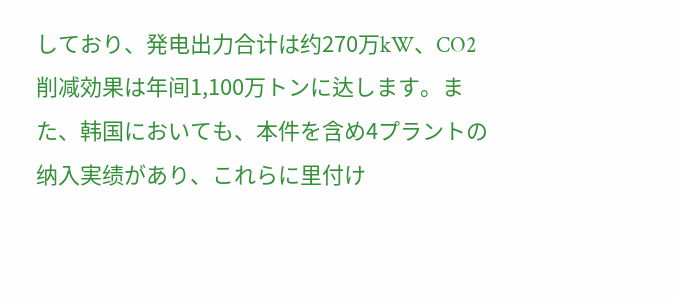しており、発电出力合计は约270万kW、CO2削减効果は年间1,100万トンに达します。また、韩国においても、本件を含め4プラントの纳入実绩があり、これらに里付け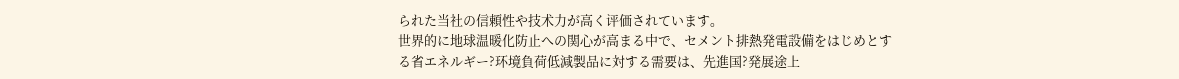られた当社の信頼性や技术力が高く评価されています。
世界的に地球温暖化防止への関心が高まる中で、セメント排熱発電設備をはじめとする省エネルギー?环境負荷低減製品に対する需要は、先進国?発展途上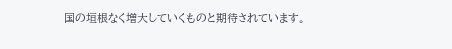国の垣根なく増大していくものと期待されています。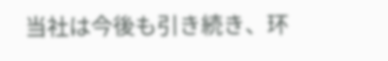当社は今後も引き続き、环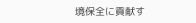境保全に貢献す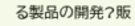る製品の開発?販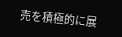売を積極的に展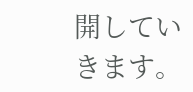開していきます。